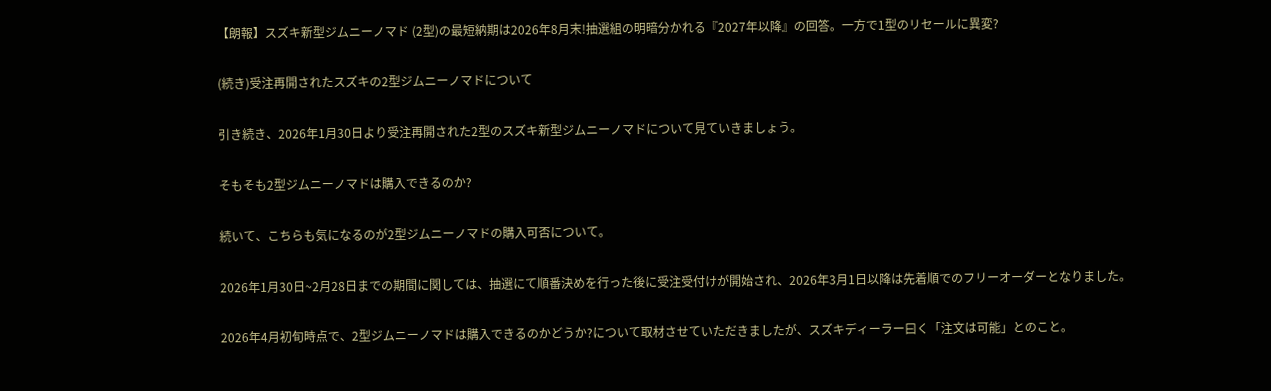【朗報】スズキ新型ジムニーノマド (2型)の最短納期は2026年8月末!抽選組の明暗分かれる『2027年以降』の回答。一方で1型のリセールに異変?

(続き)受注再開されたスズキの2型ジムニーノマドについて

引き続き、2026年1月30日より受注再開された2型のスズキ新型ジムニーノマドについて見ていきましょう。

そもそも2型ジムニーノマドは購入できるのか?

続いて、こちらも気になるのが2型ジムニーノマドの購入可否について。

2026年1月30日~2月28日までの期間に関しては、抽選にて順番決めを行った後に受注受付けが開始され、2026年3月1日以降は先着順でのフリーオーダーとなりました。

2026年4月初旬時点で、2型ジムニーノマドは購入できるのかどうか?について取材させていただきましたが、スズキディーラー曰く「注文は可能」とのこと。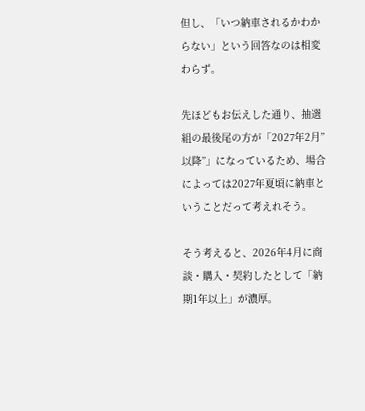但し、「いつ納車されるかわからない」という回答なのは相変わらず。

先ほどもお伝えした通り、抽選組の最後尾の方が「2027年2月”以降”」になっているため、場合によっては2027年夏頃に納車ということだって考えれそう。

そう考えると、2026年4月に商談・購入・契約したとして「納期1年以上」が濃厚。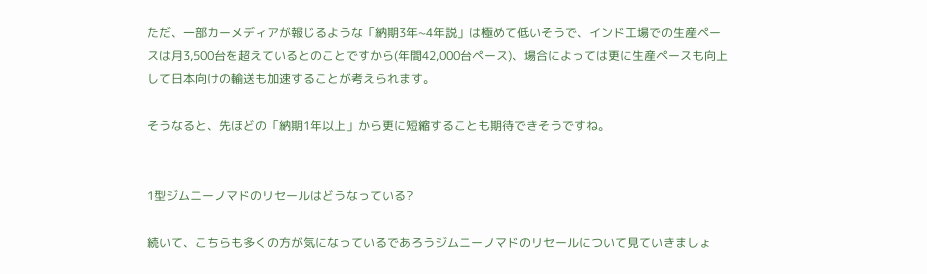ただ、一部カーメディアが報じるような「納期3年~4年説」は極めて低いそうで、インド工場での生産ペースは月3,500台を超えているとのことですから(年間42,000台ペース)、場合によっては更に生産ペースも向上して日本向けの輸送も加速することが考えられます。

そうなると、先ほどの「納期1年以上」から更に短縮することも期待できそうですね。


1型ジムニーノマドのリセールはどうなっている?

続いて、こちらも多くの方が気になっているであろうジムニーノマドのリセールについて見ていきましょ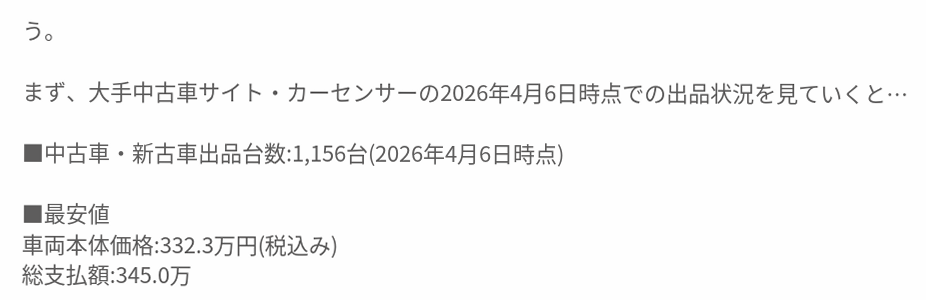う。

まず、大手中古車サイト・カーセンサーの2026年4月6日時点での出品状況を見ていくと…

■中古車・新古車出品台数:1,156台(2026年4月6日時点)

■最安値
車両本体価格:332.3万円(税込み)
総支払額:345.0万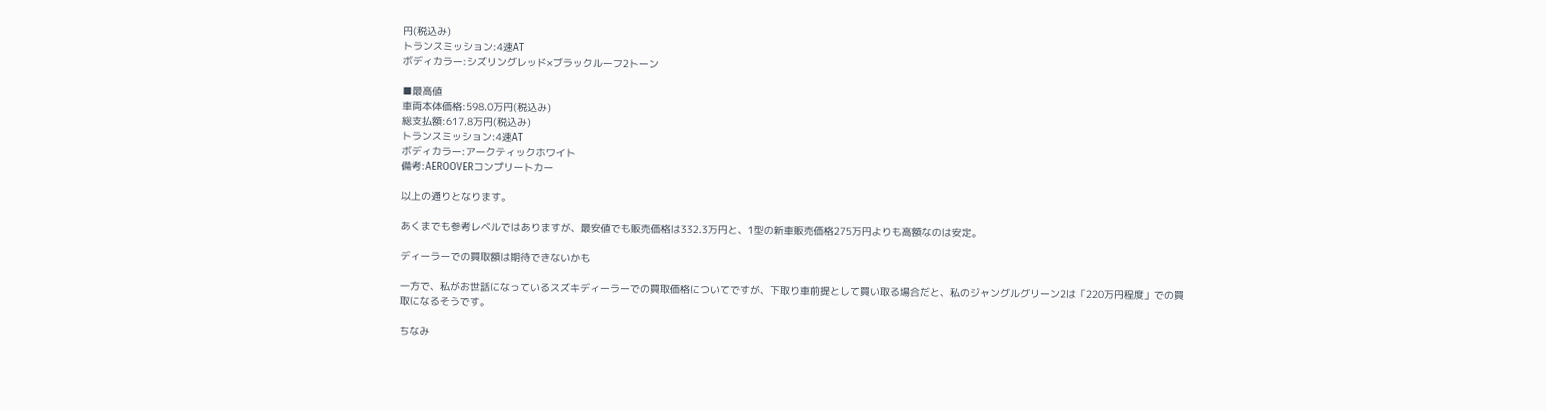円(税込み)
トランスミッション:4速AT
ボディカラー:シズリングレッド×ブラックルーフ2トーン

■最高値
車両本体価格:598.0万円(税込み)
総支払額:617.8万円(税込み)
トランスミッション:4速AT
ボディカラー:アークティックホワイト
備考:AEROOVERコンプリートカー

以上の通りとなります。

あくまでも参考レベルではありますが、最安値でも販売価格は332.3万円と、1型の新車販売価格275万円よりも高額なのは安定。

ディーラーでの買取額は期待できないかも

一方で、私がお世話になっているスズキディーラーでの買取価格についてですが、下取り車前提として買い取る場合だと、私のジャングルグリーン2は「220万円程度」での買取になるそうです。

ちなみ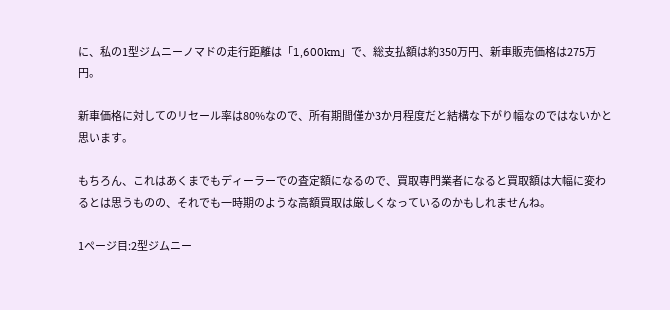に、私の1型ジムニーノマドの走行距離は「1,600km」で、総支払額は約350万円、新車販売価格は275万円。

新車価格に対してのリセール率は80%なので、所有期間僅か3か月程度だと結構な下がり幅なのではないかと思います。

もちろん、これはあくまでもディーラーでの査定額になるので、買取専門業者になると買取額は大幅に変わるとは思うものの、それでも一時期のような高額買取は厳しくなっているのかもしれませんね。

1ページ目:2型ジムニー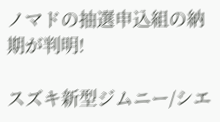ノマドの抽選申込組の納期が判明!

スズキ新型ジムニー/シエ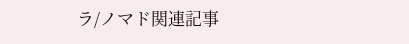ラ/ノマド関連記事